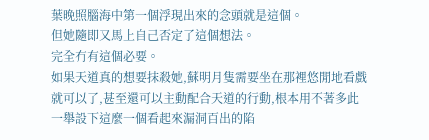葉晚照腦海中第一個浮現出來的念頭就是這個。
但她隨即又馬上自己否定了這個想法。
完全冇有這個必要。
如果天道真的想要抹殺她,蘇明月隻需要坐在那裡悠閒地看戲就可以了,甚至還可以主動配合天道的行動,根本用不著多此一舉設下這麼一個看起來漏洞百出的陷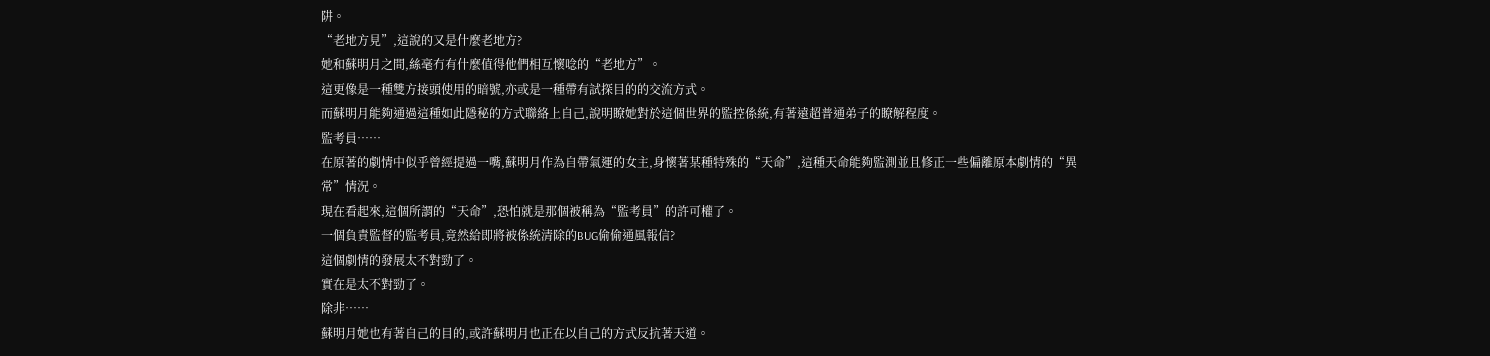阱。
“老地方見”,這說的又是什麼老地方?
她和蘇明月之間,絲毫冇有什麼值得他們相互懷唸的“老地方”。
這更像是一種雙方接頭使用的暗號,亦或是一種帶有試探目的的交流方式。
而蘇明月能夠通過這種如此隱秘的方式聯絡上自己,說明瞭她對於這個世界的監控係統,有著遠超普通弟子的瞭解程度。
監考員……
在原著的劇情中似乎曾經提過一嘴,蘇明月作為自帶氣運的女主,身懷著某種特殊的“天命”,這種天命能夠監測並且修正一些偏離原本劇情的“異常”情況。
現在看起來,這個所謂的“天命”,恐怕就是那個被稱為“監考員”的許可權了。
一個負責監督的監考員,竟然給即將被係統清除的BUG偷偷通風報信?
這個劇情的發展太不對勁了。
實在是太不對勁了。
除非……
蘇明月她也有著自己的目的,或許蘇明月也正在以自己的方式反抗著天道。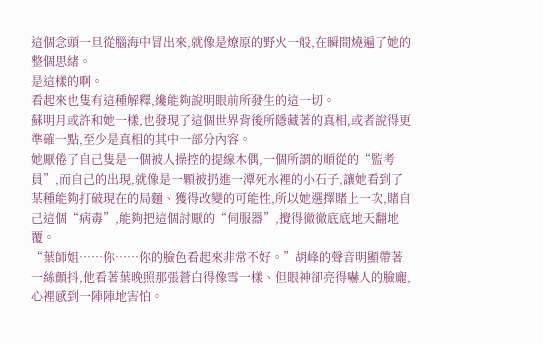這個念頭一旦從腦海中冒出來,就像是燎原的野火一般,在瞬間燒遍了她的整個思緒。
是這樣的啊。
看起來也隻有這種解釋,纔能夠說明眼前所發生的這一切。
蘇明月或許和她一樣,也發現了這個世界背後所隱藏著的真相,或者說得更準確一點,至少是真相的其中一部分內容。
她厭倦了自己隻是一個被人操控的提線木偶,一個所謂的順從的“監考員”,而自己的出現,就像是一顆被扔進一潭死水裡的小石子,讓她看到了某種能夠打破現在的局麵、獲得改變的可能性,所以她選擇賭上一次,賭自己這個“病毒”,能夠把這個討厭的“伺服器”,攪得徹徹底底地天翻地覆。
“葉師姐……你……你的臉色看起來非常不好。”胡峰的聲音明顯帶著一絲顫抖,他看著葉晚照那張蒼白得像雪一樣、但眼神卻亮得嚇人的臉龐,心裡感到一陣陣地害怕。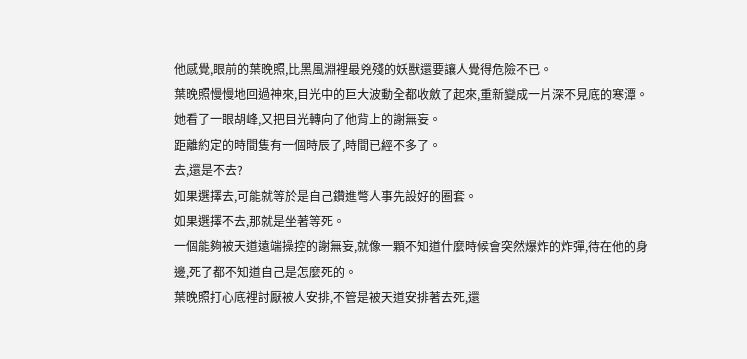他感覺,眼前的葉晚照,比黑風淵裡最兇殘的妖獸還要讓人覺得危險不已。
葉晚照慢慢地回過神來,目光中的巨大波動全都收斂了起來,重新變成一片深不見底的寒潭。
她看了一眼胡峰,又把目光轉向了他背上的謝無妄。
距離約定的時間隻有一個時辰了,時間已經不多了。
去,還是不去?
如果選擇去,可能就等於是自己鑽進彆人事先設好的圈套。
如果選擇不去,那就是坐著等死。
一個能夠被天道遠端操控的謝無妄,就像一顆不知道什麼時候會突然爆炸的炸彈,待在他的身邊,死了都不知道自己是怎麼死的。
葉晚照打心底裡討厭被人安排,不管是被天道安排著去死,還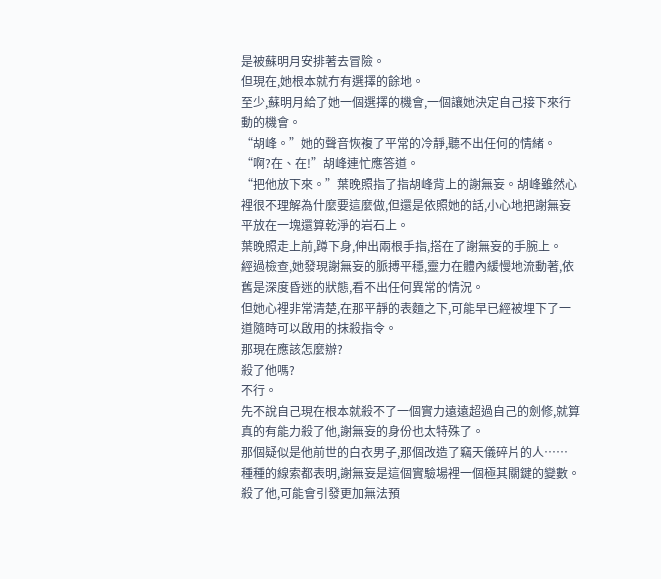是被蘇明月安排著去冒險。
但現在,她根本就冇有選擇的餘地。
至少,蘇明月給了她一個選擇的機會,一個讓她決定自己接下來行動的機會。
“胡峰。”她的聲音恢複了平常的冷靜,聽不出任何的情緒。
“啊?在、在!”胡峰連忙應答道。
“把他放下來。”葉晚照指了指胡峰背上的謝無妄。胡峰雖然心裡很不理解為什麼要這麼做,但還是依照她的話,小心地把謝無妄平放在一塊還算乾淨的岩石上。
葉晚照走上前,蹲下身,伸出兩根手指,搭在了謝無妄的手腕上。
經過檢查,她發現謝無妄的脈搏平穩,靈力在體內緩慢地流動著,依舊是深度昏迷的狀態,看不出任何異常的情況。
但她心裡非常清楚,在那平靜的表麵之下,可能早已經被埋下了一道隨時可以啟用的抹殺指令。
那現在應該怎麼辦?
殺了他嗎?
不行。
先不說自己現在根本就殺不了一個實力遠遠超過自己的劍修,就算真的有能力殺了他,謝無妄的身份也太特殊了。
那個疑似是他前世的白衣男子,那個改造了竊天儀碎片的人……
種種的線索都表明,謝無妄是這個實驗場裡一個極其關鍵的變數。
殺了他,可能會引發更加無法預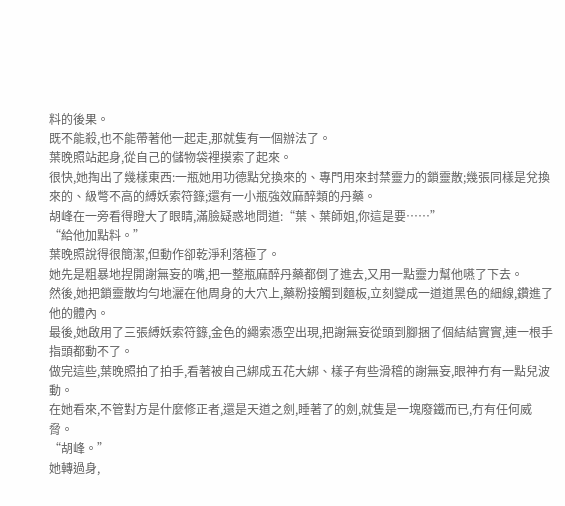料的後果。
既不能殺,也不能帶著他一起走,那就隻有一個辦法了。
葉晚照站起身,從自己的儲物袋裡摸索了起來。
很快,她掏出了幾樣東西:一瓶她用功德點兌換來的、專門用來封禁靈力的鎖靈散;幾張同樣是兌換來的、級彆不高的縛妖索符籙;還有一小瓶強效麻醉類的丹藥。
胡峰在一旁看得瞪大了眼睛,滿臉疑惑地問道:“葉、葉師姐,你這是要……”
“給他加點料。”
葉晚照說得很簡潔,但動作卻乾淨利落極了。
她先是粗暴地捏開謝無妄的嘴,把一整瓶麻醉丹藥都倒了進去,又用一點靈力幫他嚥了下去。
然後,她把鎖靈散均勻地灑在他周身的大穴上,藥粉接觸到麵板,立刻變成一道道黑色的細線,鑽進了他的體內。
最後,她啟用了三張縛妖索符籙,金色的繩索憑空出現,把謝無妄從頭到腳捆了個結結實實,連一根手指頭都動不了。
做完這些,葉晚照拍了拍手,看著被自己綁成五花大綁、樣子有些滑稽的謝無妄,眼神冇有一點兒波動。
在她看來,不管對方是什麼修正者,還是天道之劍,睡著了的劍,就隻是一塊廢鐵而已,冇有任何威脅。
“胡峰。”
她轉過身,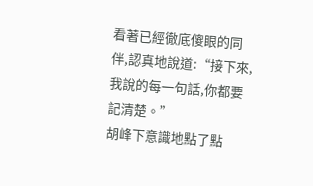看著已經徹底傻眼的同伴,認真地說道:“接下來,我說的每一句話,你都要記清楚。”
胡峰下意識地點了點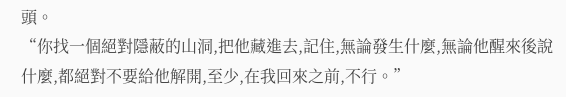頭。
“你找一個絕對隱蔽的山洞,把他藏進去,記住,無論發生什麼,無論他醒來後說什麼,都絕對不要給他解開,至少,在我回來之前,不行。”